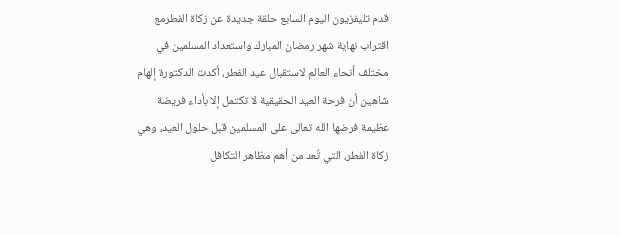قدم تليفزيون اليوم السابع حلقة جديدة عن زكاة الفطرمع اقتراب نهاية شهر رمضان المبارك واستعداد المسلمين في مختلف أنحاء العالم لاستقبال عيد الفطر، أكدت الدكتورة إلهام شاهين أن فرحة العيد الحقيقية لا تكتمل إلا بأداء فريضة عظيمة فرضها الله تعالى على المسلمين قبل حلول العيد، وهي زكاة الفطر، التي تُعد من أهم مظاهر التكافل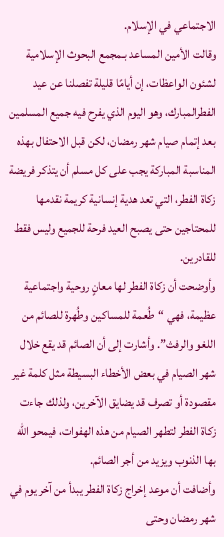الاجتماعي في الإسلام.
وقالت الأمين المساعد بـمجمع البحوث الإسلامية لشئون الواعظات، إن أيامًا قليلة تفصلنا عن عيد الفطرالمبارك، وهو اليوم الذي يفرح فيه جميع المسلمين بعد إتمام صيام شهر رمضان، لكن قبل الاحتفال بهذه المناسبة المباركة يجب على كل مسلم أن يتذكر فريضة زكاة الفطر، التي تعد هدية إنسانية كريمة نقدمها للمحتاجين حتى يصبح العيد فرحة للجميع وليس فقط للقادرين.
وأوضحت أن زكاة الفطر لها معانٍ روحية واجتماعية عظيمة، فهي “طُعمة للمساكين وطُهرة للصائم من اللغو والرفث”. وأشارت إلى أن الصائم قد يقع خلال شهر الصيام في بعض الأخطاء البسيطة مثل كلمة غير مقصودة أو تصرف قد يضايق الآخرين، ولذلك جاءت زكاة الفطر لتطهر الصيام من هذه الهفوات، فيمحو الله بها الذنوب ويزيد من أجر الصائم.
وأضافت أن موعد إخراج زكاة الفطر يبدأ من آخر يوم في شهر رمضان وحتى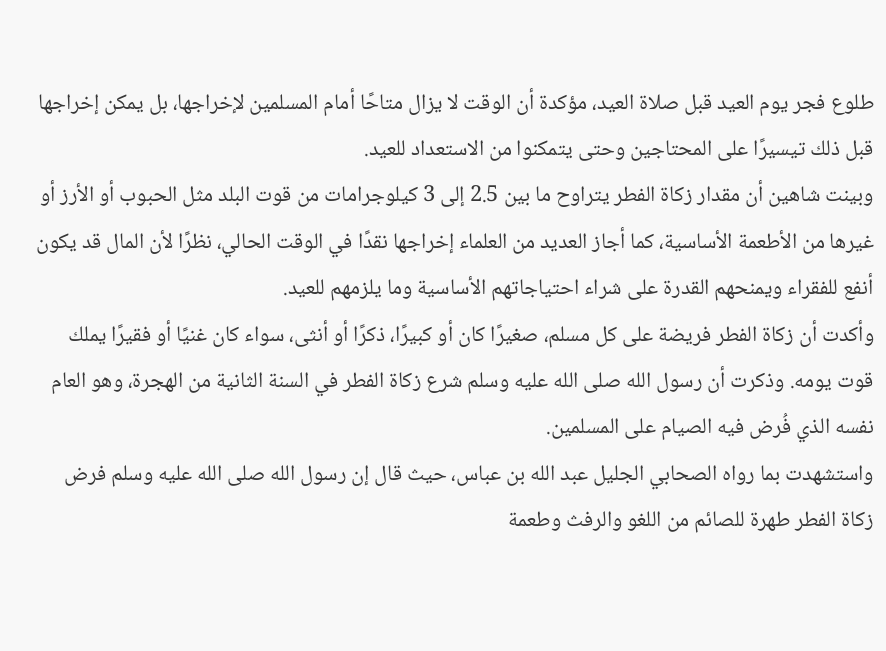طلوع فجر يوم العيد قبل صلاة العيد، مؤكدة أن الوقت لا يزال متاحًا أمام المسلمين لإخراجها، بل يمكن إخراجها قبل ذلك تيسيرًا على المحتاجين وحتى يتمكنوا من الاستعداد للعيد.
وبينت شاهين أن مقدار زكاة الفطر يتراوح ما بين 2.5 إلى 3 كيلوجرامات من قوت البلد مثل الحبوب أو الأرز أو غيرها من الأطعمة الأساسية، كما أجاز العديد من العلماء إخراجها نقدًا في الوقت الحالي، نظرًا لأن المال قد يكون أنفع للفقراء ويمنحهم القدرة على شراء احتياجاتهم الأساسية وما يلزمهم للعيد.
وأكدت أن زكاة الفطر فريضة على كل مسلم، صغيرًا كان أو كبيرًا، ذكرًا أو أنثى، سواء كان غنيًا أو فقيرًا يملك قوت يومه. وذكرت أن رسول الله صلى الله عليه وسلم شرع زكاة الفطر في السنة الثانية من الهجرة، وهو العام نفسه الذي فُرض فيه الصيام على المسلمين.
واستشهدت بما رواه الصحابي الجليل عبد الله بن عباس، حيث قال إن رسول الله صلى الله عليه وسلم فرض زكاة الفطر طهرة للصائم من اللغو والرفث وطعمة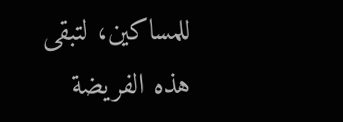للمساكين، لتبقى هذه الفريضة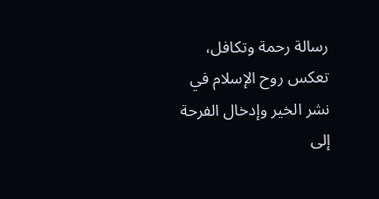رسالة رحمة وتكافل، تعكس روح الإسلام في نشر الخير وإدخال الفرحة إلى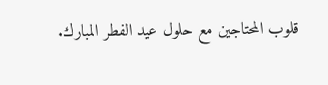قلوب المحتاجين مع حلول عيد الفطر المبارك.